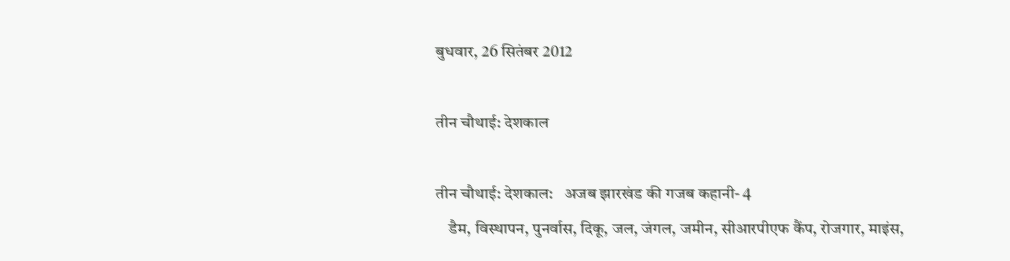बुधवार, 26 सितंबर 2012

तीन चौथाई: देशकाल

तीन चौथाई: देशकाल:   अजब झारखंड की गजब कहानी- 4
    डैम, विस्थापन, पुनर्वास, दिकू, जल, जंगल, जमीन, सीआरपीएफ कैंप, रोजगार, माइंस,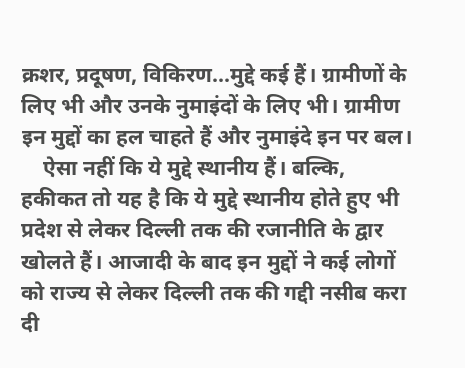क्रशर, प्रदूषण, विकिरण...मुद्दे कई हैं। ग्रामीणों के लिए भी और उनके नुमाइंदों के लिए भी। ग्रामीण इन मुद्दों का हल चाहते हैं और नुमाइंदे इन पर बल।
    ऐसा नहीं कि ये मुद्दे स्थानीय हैं। बल्कि, हकीकत तो यह है कि ये मुद्दे स्थानीय होते हुए भी प्रदेश से लेकर दिल्ली तक की रजानीति के द्वार खोलते हैं। आजादी के बाद इन मुद्दों ने कई लोगों को राज्य से लेकर दिल्ली तक की गद्दी नसीब करा दी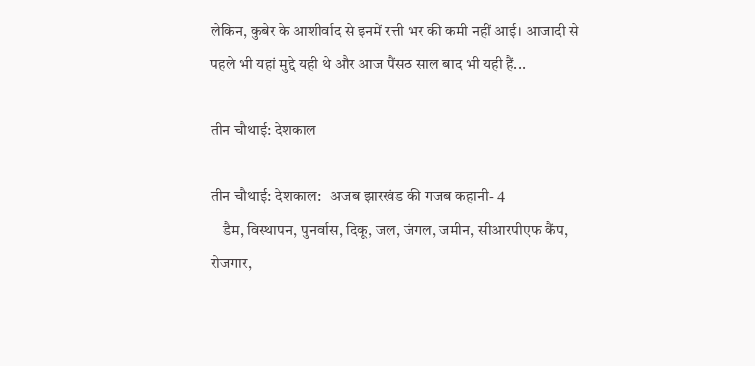लेकिन, कुबेर के आशीर्वाद से इनमें रत्ती भर की कमी नहीं आई। आजादी से पहले भी यहां मुद्दे यही थे और आज पैंसठ साल बाद भी यही हैं...

तीन चौथाई: देशकाल

तीन चौथाई: देशकाल:   अजब झारखंड की गजब कहानी- 4
    डैम, विस्थापन, पुनर्वास, दिकू, जल, जंगल, जमीन, सीआरपीएफ कैंप, रोजगार,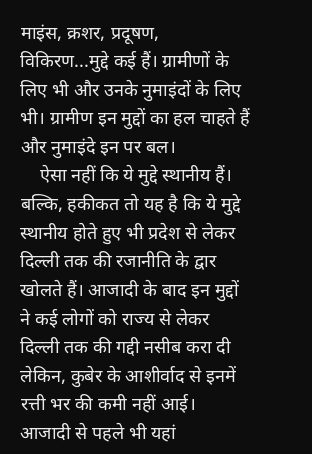माइंस, क्रशर, प्रदूषण, विकिरण...मुद्दे कई हैं। ग्रामीणों के लिए भी और उनके नुमाइंदों के लिए भी। ग्रामीण इन मुद्दों का हल चाहते हैं और नुमाइंदे इन पर बल।
    ऐसा नहीं कि ये मुद्दे स्थानीय हैं। बल्कि, हकीकत तो यह है कि ये मुद्दे स्थानीय होते हुए भी प्रदेश से लेकर दिल्ली तक की रजानीति के द्वार खोलते हैं। आजादी के बाद इन मुद्दों ने कई लोगों को राज्य से लेकर दिल्ली तक की गद्दी नसीब करा दी लेकिन, कुबेर के आशीर्वाद से इनमें रत्ती भर की कमी नहीं आई। आजादी से पहले भी यहां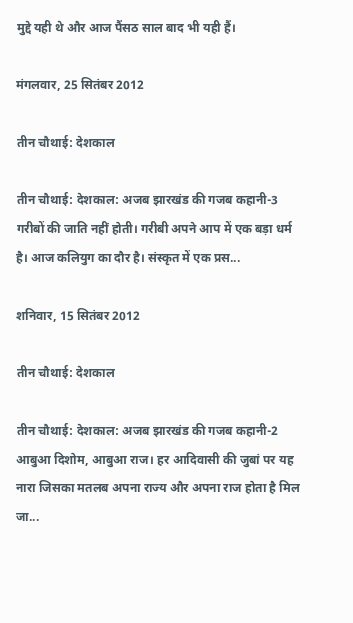मुद्दे यही थे और आज पैंसठ साल बाद भी यही हैं।

मंगलवार, 25 सितंबर 2012

तीन चौथाई: देशकाल

तीन चौथाई: देशकाल: अजब झारखंड की गजब कहानी-3    गरीबों की जाति नहीं होती। गरीबी अपने आप में एक बड़ा धर्म है। आज कलियुग का दौर है। संस्कृत में एक प्रस...

शनिवार, 15 सितंबर 2012

तीन चौथाई: देशकाल

तीन चौथाई: देशकाल: अजब झारखंड की गजब कहानी-2       आबुआ दिशोम, आबुआ राज। हर आदिवासी की जुबां पर यह नारा जिसका मतलब अपना राज्य और अपना राज होता है मिल जा...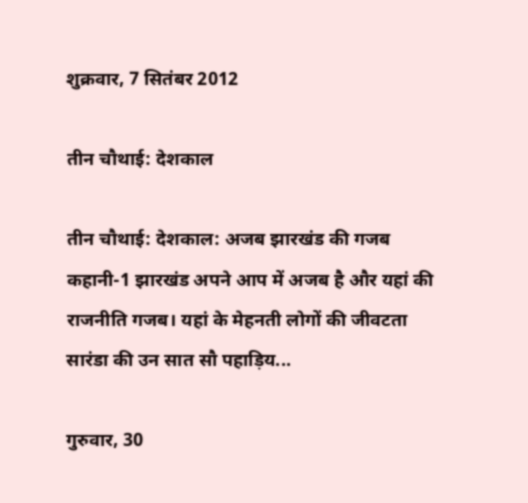शुक्रवार, 7 सितंबर 2012

तीन चौथाई: देशकाल

तीन चौथाई: देशकाल: अजब झारखंड की गजब कहानी-1 झारखंड अपने आप में अजब है और यहां की राजनीति गजब। यहां के मेहनती लोगों की जीवटता सारंडा की उन सात सौ पहाड़िय...

गुरुवार, 30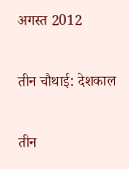अगस्त 2012

तीन चौथाई: देशकाल

तीन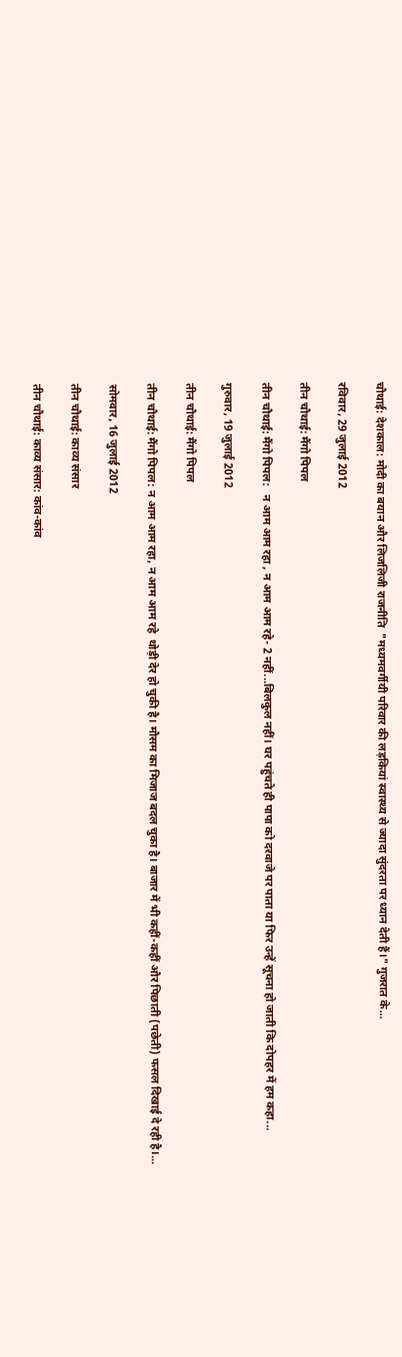चौथाई: देशकाल: मोदी का बयान और लिजलिजी राजनीति  "मध्यमवर्गीयी परिवार की लड़कियां स्वास्थ्य से ज्यादा सुंदरता पर ध्यान देती हैं।" गुजरात के...

रविवार, 29 जुलाई 2012

तीन चौथाई: मैंगो पिपल

तीन चौथाई: मैंगो पिपल:   न आम आम रहा , न आम आम रहे- 2 नहीं...बिलकुल नहीं। घर पहुंचते ही पापा को दरवाजे पर पाता या फिर उन्हें सूचना हो जाती कि दोपहर में हम कहा...

गुरुवार, 19 जुलाई 2012

तीन चौथाई: मैंगो पिपल

तीन चौथाई: मैंगो पिपल: न आम आम रहा, न आम आम रहे  थोड़ी देर हो चुकी है। मौसम का मिजाज बदल चुका है। बाजार में भी कहीं-कहीं और पिछाती (पछेती) फसल दिखाई दे रही है।...

सोमवार, 16 जुलाई 2012

तीन चौथाई: काव्य संसार

तीन चौथाई: काव्य संसार: कांव-कांव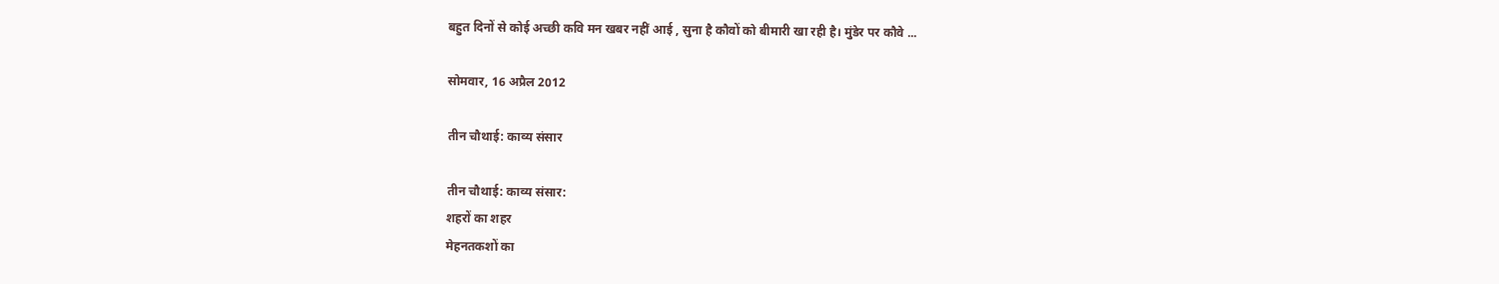बहुत दिनों से कोई अच्छी कवि मन खबर नहीं आई , सुना है कौवों को बीमारी खा रही है। मुंडेर पर कौवे ...

सोमवार, 16 अप्रैल 2012

तीन चौथाई: काव्य संसार

तीन चौथाई: काव्य संसार:
शहरों का शहर
मेहनतकशों का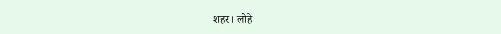शहर। लोहे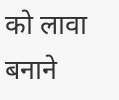को लावा बनाने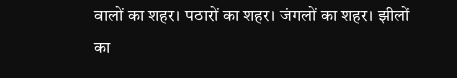वालों का शहर। पठारों का शहर। जंगलों का शहर। झीलों का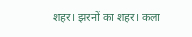शहर। झरनों का शहर। कला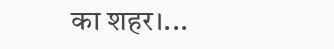का शहर।...